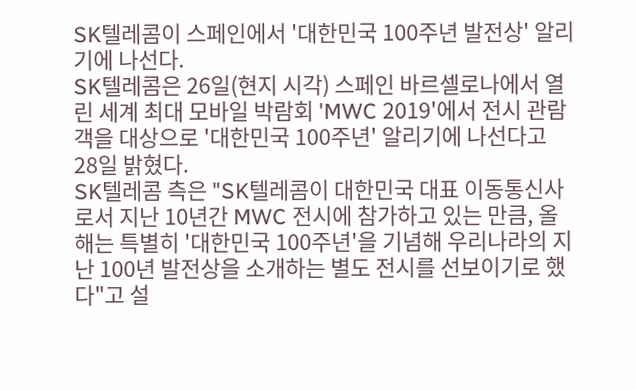SK텔레콤이 스페인에서 '대한민국 100주년 발전상' 알리기에 나선다.
SK텔레콤은 26일(현지 시각) 스페인 바르셀로나에서 열린 세계 최대 모바일 박람회 'MWC 2019'에서 전시 관람객을 대상으로 '대한민국 100주년' 알리기에 나선다고 28일 밝혔다.
SK텔레콤 측은 "SK텔레콤이 대한민국 대표 이동통신사로서 지난 10년간 MWC 전시에 참가하고 있는 만큼, 올해는 특별히 '대한민국 100주년'을 기념해 우리나라의 지난 100년 발전상을 소개하는 별도 전시를 선보이기로 했다"고 설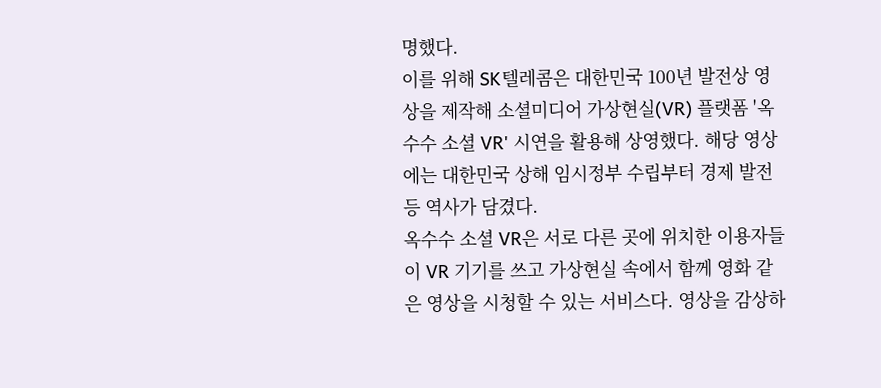명했다.
이를 위해 SK텔레콤은 대한민국 100년 발전상 영상을 제작해 소셜미디어 가상현실(VR) 플랫폼 '옥수수 소셜 VR' 시연을 활용해 상영했다. 해당 영상에는 대한민국 상해 임시정부 수립부터 경제 발전 등 역사가 담겼다.
옥수수 소셜 VR은 서로 다른 곳에 위치한 이용자들이 VR 기기를 쓰고 가상현실 속에서 함께 영화 같은 영상을 시청할 수 있는 서비스다. 영상을 감상하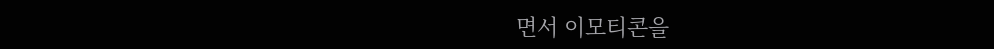면서 이모티콘을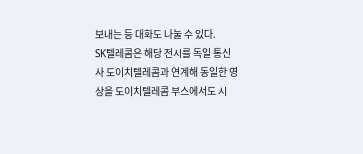보내는 등 대화도 나눌 수 있다.
SK텔레콤은 해당 전시를 독일 통신사 도이치텔레콤과 연계해 동일한 영상을 도이치텔레콤 부스에서도 시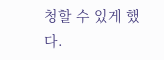청할 수 있게 했다.